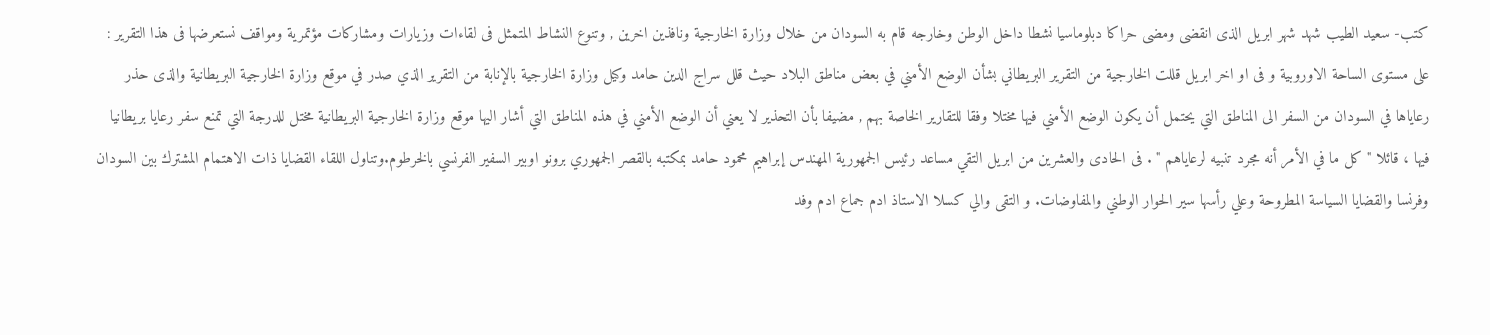كتب- سعيد الطيب شهد شهر ابريل الذى انقضى ومضى حراكا دبلوماسيا نشطا داخل الوطن وخارجه قام به السودان من خلال وزارة الخارجية ونافذين اخرين , وتنوع النشاط المتمثل فى لقاءات وزيارات ومشاركات مؤتمرية ومواقف نستعرضها فى هذا التقرير : على مستوى الساحة الاوروبية و فى او اخر ابريل قللت الخارجية من التقرير البريطاني بشأن الوضع الأمني في بعض مناطق البلاد حيث قلل سراج الدين حامد وكيل وزارة الخارجية بالإنابة من التقرير الذي صدر في موقع وزارة الخارجية البريطانية والذى حذر رعاياها في السودان من السفر الى المناطق التي يحتمل أن يكون الوضع الأمني فيها مختلا وفقا للتقارير الخاصة بهم , مضيفا بأن التحذير لا يعني أن الوضع الأمني في هذه المناطق التي أشار اليها موقع وزارة الخارجية البريطانية مختل للدرجة التي تمنع سفر رعايا بريطانيا فيها ، قائلا " كل ما في الأمر أنه مجرد تنبيه لرعاياهم " . فى الحادى والعشرين من ابريل التقي مساعد رئيس الجمهورية المهندس إبراهيم محمود حامد بمكتبه بالقصر الجمهوري برونو اوبير السفير الفرنسي بالخرطوم.وتناول اللقاء القضايا ذات الاهتمام المشترك بين السودان وفرنسا والقضايا السياسة المطروحة وعلي رأسها سير الحوار الوطني والمفاوضات. و التقى والي كسلا الاستاذ ادم جماع ادم وفد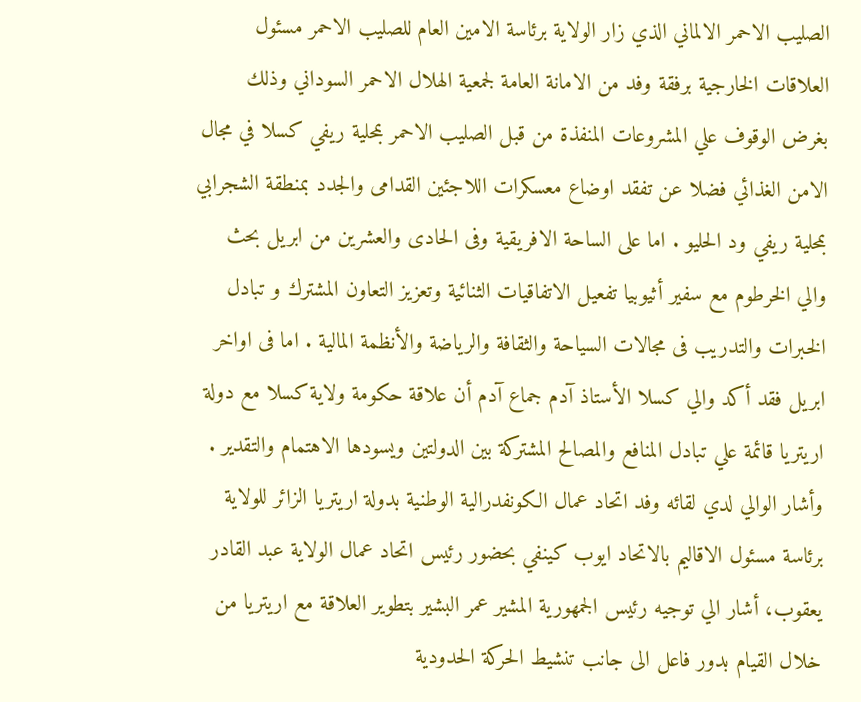الصليب الاحمر الالماني الذي زار الولاية برئاسة الامين العام للصليب الاحمر مسئول العلاقات الخارجية برفقة وفد من الامانة العامة لجمعية الهلال الاحمر السوداني وذلك بغرض الوقوف علي المشروعات المنفذة من قبل الصليب الاحمر بمحلية ريفي كسلا في مجال الامن الغذائي فضلا عن تفقد اوضاع معسكرات اللاجئين القدامى والجدد بمنطقة الشجرابي بمحلية ريفي ود الحليو . اما على الساحة الافريقية وفى الحادى والعشرين من ابريل بحث والي الخرطوم مع سفير أثيوبيا تفعيل الاتفاقيات الثنائية وتعزيز التعاون المشترك و تبادل الخبرات والتدريب فى مجالات السياحة والثقافة والرياضة والأنظمة المالية . اما فى اواخر ابريل فقد أكد والي كسلا الأستاذ آدم جماع آدم أن علاقة حكومة ولاية كسلا مع دولة اريتريا قائمة علي تبادل المنافع والمصالح المشتركة بين الدولتين ويسودها الاهتمام والتقدير . وأشار الوالي لدي لقائه وفد اتحاد عمال الكونفدرالية الوطنية بدولة اريتريا الزائر للولاية برئاسة مسئول الاقاليم بالاتحاد ايوب كينفي بحضور رئيس اتحاد عمال الولاية عبد القادر يعقوب، أشار الي توجيه رئيس الجمهورية المشير عمر البشير بتطوير العلاقة مع اريتريا من خلال القيام بدور فاعل الى جانب تنشيط الحركة الحدودية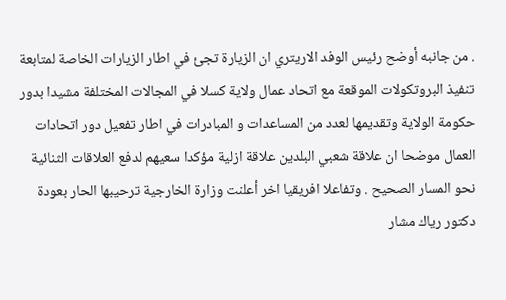. من جانبه أوضح رئيس الوفد الاريتري ان الزيارة تجئ في اطار الزيارات الخاصة لمتابعة تنفيذ البروتكولات الموقعة مع اتحاد عمال ولاية كسلا في المجالات المختلفة مشيدا بدور حكومة الولاية وتقديمها لعدد من المساعدات و المبادرات في اطار تفعيل دور اتحادات العمال موضحا ان علاقة شعبي البلدين علاقة ازلية مؤكدا سعيهم لدفع العلاقات الثنائية نحو المسار الصحيح . وتفاعلا افريقيا اخر أعلنت وزارة الخارجية ترحيبها الحار بعودة دكتور رياك مشار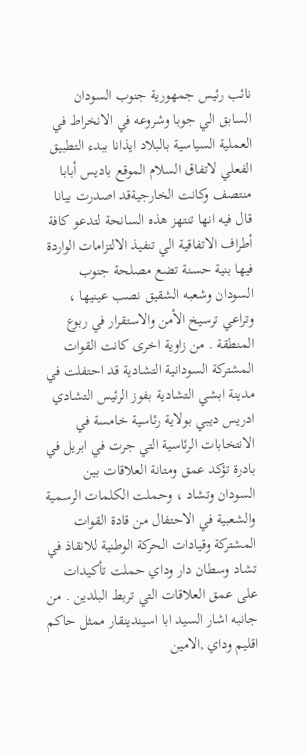نائب رئيس جمهورية جنوب السودان السابق الي جوبا وشروعه في الانخراط في العملية السياسية بالبلاد ايذانا ببدء التطبيق الفعلي لاتفاق السلام الموقع باديس أبابا منتصف وكانت الخارجيةقد اصدرت بيانا قال فيه انها تنتهز هذه السانحة لتدعو كافة أطراف الاتفاقية الي تنفيذ الالتزامات الواردة فيها بنية حسنة تضع مصلحة جنوب السودان وشعبه الشقيق نصب عينيها ، وتراعي ترسيخ الأمن والاستقرار في ربوع المنطقة . من زاوية اخرى كانت القوات المشتركة السودانية التشادية قد احتفلت في مدينة ابشي التشادية بفوز الرئيس التشادي ادريس ديبي بولاية رئاسية خامسة في الانتخابات الرئاسية التي جرت في ابريل في بادرة تؤكد عمق ومتانة العلاقات بين السودان وتشاد ، وحملت الكلمات الرسمية والشعبية في الاحتفال من قادة القوات المشتركة وقيادات الحركة الوطنية للانقاذ في تشاد وسطان دار وداي حملت تأكيدات على عمق العلاقات التي تربط البلدين . من جانبه اشار السيد ابا اسيندينقار ممثل حاكم اقليم وداي ,الامين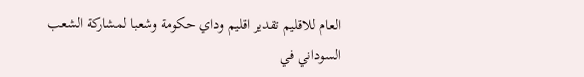العام للاقليم تقدير اقليم وداي حكومة وشعبا لمشاركة الشعب السوداني في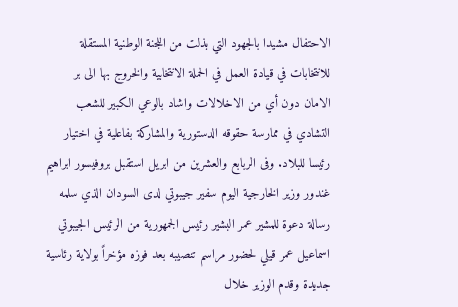الاحتفال مشيدا بالجهود التي بذلت من اللجنة الوطنية المستقلة للانتخابات في قيادة العمل في الحملة الانتخابية والخروج بها الى بر الامان دون أي من الاخلالات واشاد بالوعي الكبير للشعب التشادي في ممارسة حقوقه الدستورية والمشاركة بفاعلية في اختيار رئيسا للبلاد. وفى الربابع والعشرين من ابريل استقبل بروفيسور ابراهيم غندور وزير الخارجية اليوم سفير جيبوتي لدى السودان الذي سلمه رسالة دعوة للمشير عمر البشير رئيس الجمهورية من الرئيس الجيبوتي اسماعيل عمر قيلي لحضور مراسم تنصيبه بعد فوزه مؤخراً بولاية رئاسية جديدة وقدم الوزير خلال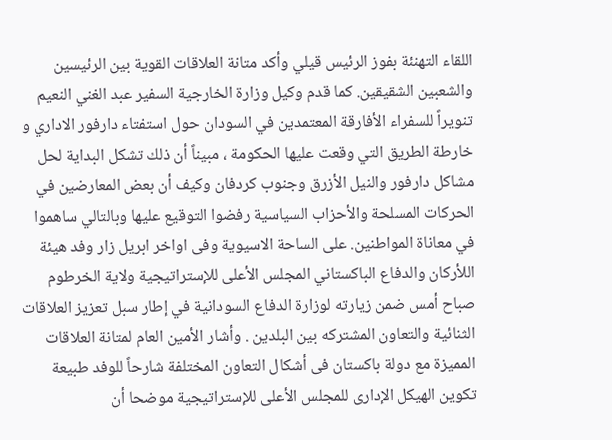اللقاء التهنئة بفوز الرئيس قيلي وأكد متانة العلاقات القوية بين الرئيسين والشعبين الشقيقين. كما قدم وكيل وزارة الخارجية السفير عبد الغني النعيم تنويراً للسفراء الأفارقة المعتمدين في السودان حول استفتاء دارفور الاداري و خارطة الطريق التي وقعت عليها الحكومة ، مبيناً أن ذلك تشكل البداية لحل مشاكل دارفور والنيل الأزرق وجنوب كردفان وكيف أن بعض المعارضين في الحركات المسلحة والأحزاب السياسية رفضوا التوقيع عليها وبالتالي ساهموا في معاناة المواطنين. على الساحة الاسيوية وفى اواخر ابريل زار وفد هيئة اللأركان والدفاع الباكستاني المجلس الأعلى للإستراتيجية ولاية الخرطوم صباح أمس ضمن زيارته لوزارة الدفاع السودانية في إطار سبل تعزيز العلاقات الثنائية والتعاون المشتركه بين البلدين . وأشار الأمين العام لمتانة العلاقات المميزة مع دولة باكستان فى أشكال التعاون المختلفة شارحاً للوفد طبيعة تكوين الهيكل الإدارى للمجلس الأعلى للإستراتيجية موضحا أن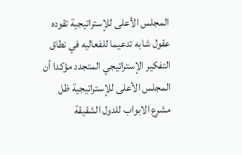المجلس الأعلى للإستراتيجية تقوده عقول شابه تدعيما للفعاليه في نطاق التفكير الإستراتيجي المتجدد مؤكدا أن المجلس الأعلى للإستراتيجية ظل مشرع الابواب للدول الشقيقة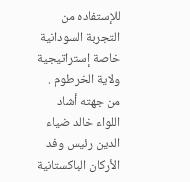للإستفاده من التجربة السودانية خاصة إستراتيجية ولاية الخرطوم . من جهته أشاد اللواء خالد ضياء الدين رئيس وفد الأركان الباكستانية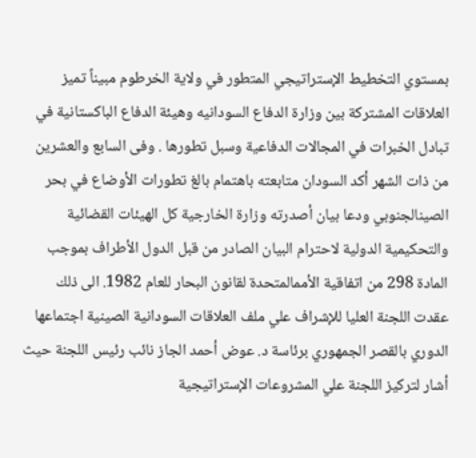بمستوي التخطيط الإستراتيجي المتطور في ولاية الخرطوم مبيناً تميز العلاقات المشتركة بين وزارة الدفاع السودانيه وهيئة الدفاع الباكستانية في تبادل الخبرات في المجالات الدفاعية وسبل تطورها . وفى السابع والعشرين من ذات الشهر أكد السودان متابعته باهتمام بالغ تطورات الأوضاع في بحر الصينالجنوبي ودعا بيان أصدرته وزارة الخارجية كل الهيئات القضائية والتحكيمية الدولية لاحترام البيان الصادر من قبل الدول الأطراف بموجب المادة 298 من اتفاقية الأممالمتحدة لقانون البحار للعام 1982. الى ذلك عقدت اللجنة العليا للإشراف علي ملف العلاقات السودانية الصينية اجتماعها الدوري بالقصر الجمهوري برئاسة د. عوض أحمد الجاز نائب رئيس اللجنة حيث أشار لتركيز اللجنة علي المشروعات الإستراتيجية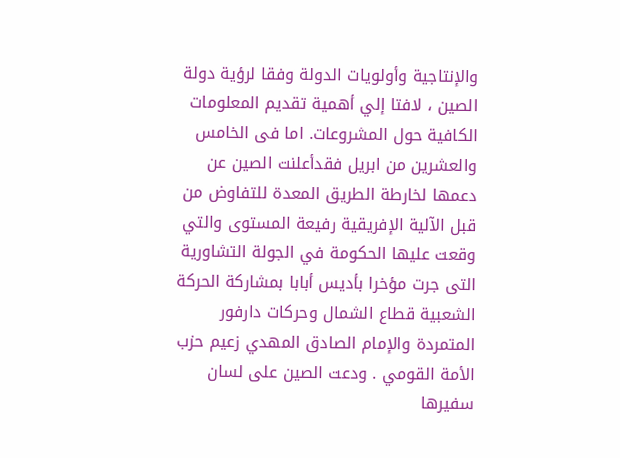والإنتاجية وأولويات الدولة وفقا لرؤية دولة الصين ، لافتا إلي أهمية تقديم المعلومات الكافية حول المشروعات. اما فى الخامس والعشرين من ابريل فقدأعلنت الصين عن دعمها لخارطة الطريق المعدة للتفاوض من قبل الآلية الإفريقية رفيعة المستوى والتي وقعت عليها الحكومة في الجولة التشاورية التى جرت مؤخرا بأديس أبابا بمشاركة الحركة الشعبية قطاع الشمال وحركات دارفور المتمردة والإمام الصادق المهدي زعيم حزب الأمة القومي . ودعت الصين على لسان سفيرها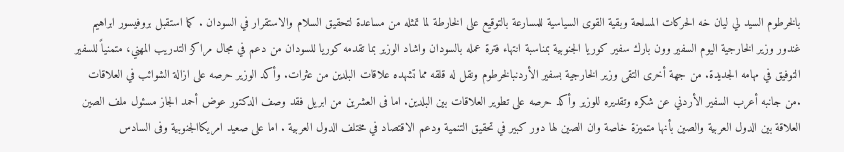بالخرطوم السيد لي ليان خه الحركات المسلحة وبقية القوى السياسية للمسارعة بالتوقيع على الخارطة لما تمثله من مساعدة لتحقيق السلام والاستقرار في السودان . كما استقبل بروفيسور ابراهيم غندور وزير الخارجية اليوم السفير وون بارك سفير كوريا الجنوبية بمناسبة انتهاء فترة عمله بالسودان واشاد الوزير بما تقدمه كوريا للسودان من دعم في مجال مراكز التدريب المهني، متمنياً للسفير التوفيق في مهامه الجديدة. من جهة أخرى التقى وزير الخارجية بسفير الأردنبالخرطوم ونقل له قلقه مما تشهده علاقات البلدين من عثرات. وأكد الوزير حرصه على ازالة الشوائب في العلاقات .من جانبه أعرب السفير الأردني عن شكره وتقديره للوزير وأكد حرصه على تطوير العلاقات بين البلدين. اما فى العشرين من ابريل فقد وصف الدكتور عوض أحمد الجاز مسئول ملف الصين العلاقة بين الدول العربية والصين بأنها متميزة خاصة وان الصين لها دور كبير في تحقيق التنمية ودعم الاقتصاد في مختلف الدول العربية . اما على صعيد امريكاالجنوبية وفى السادس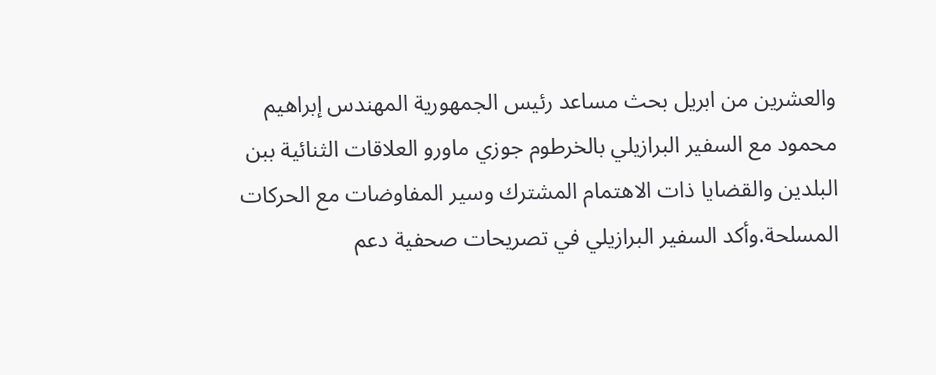والعشرين من ابريل بحث مساعد رئيس الجمهورية المهندس إبراهيم محمود مع السفير البرازيلي بالخرطوم جوزي ماورو العلاقات الثنائية ببن البلدين والقضايا ذات الاهتمام المشترك وسير المفاوضات مع الحركات المسلحة.وأكد السفير البرازيلي في تصريحات صحفية دعم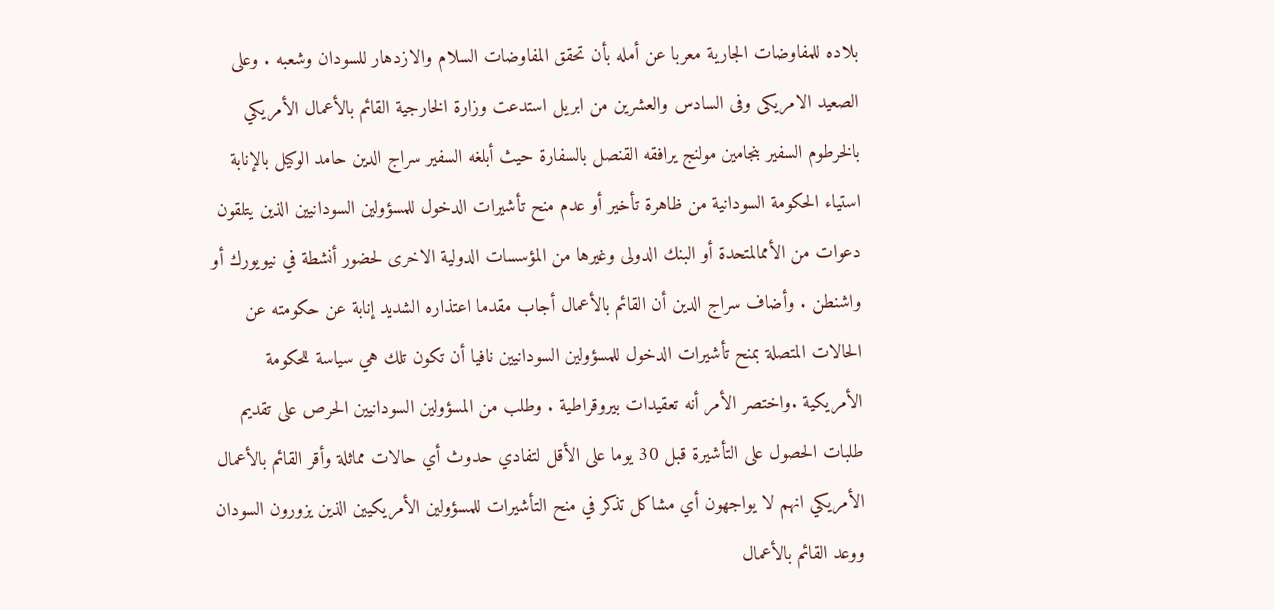بلاده للمفاوضات الجارية معربا عن أمله بأن تحقق المفاوضات السلام والازدهار للسودان وشعبه . وعلى الصعيد الامريكى وفى السادس والعشرين من ابريل استدعت وزارة الخارجية القائم بالأعمال الأمريكي بالخرطوم السفير بنجامين مولنج يرافقه القنصل بالسفارة حيث أبلغه السفير سراج الدين حامد الوكيل بالإنابة استياء الحكومة السودانية من ظاهرة تأخير أو عدم منح تأشيرات الدخول للمسؤولين السودانيين الذين يتلقون دعوات من الأممالمتحدة أو البنك الدولى وغيرها من المؤسسات الدولية الاخرى لحضور أنشطة في نيويورك أو واشنطن . وأضاف سراج الدين أن القائم بالأعمال أجاب مقدما اعتذاره الشديد إنابة عن حكومته عن الحالات المتصلة بمنح تأشيرات الدخول للمسؤولين السودانيين نافيا أن تكون تلك هي سياسة للحكومة الأمريكية .واختصر الأمر أنه تعقيدات بيروقراطية . وطلب من المسؤولين السودانيين الحرص على تقديم طلبات الحصول على التأشيرة قبل 30 يوما على الأقل لتفادي حدوث أي حالات مماثلة وأقر القائم بالأعمال الأمريكي انهم لا يواجهون أي مشاكل تذكر في منح التأشيرات للمسؤولين الأمريكيين الذين يزورون السودان ووعد القائم بالأعمال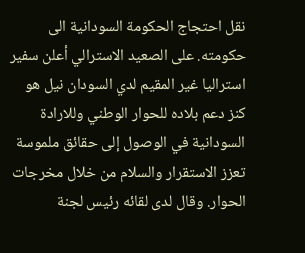نقل احتجاج الحكومة السودانية الى حكومته. على الصعيد الاسترالي أعلن سفير استراليا غير المقيم لدي السودان نيل هو كنز دعم بلاده للحوار الوطني وللارادة السودانية في الوصول إلى حقائق ملموسة تعزز الاستقرار والسلام من خلال مخرجات الحوار. وقال لدى لقائه رئيس لجنة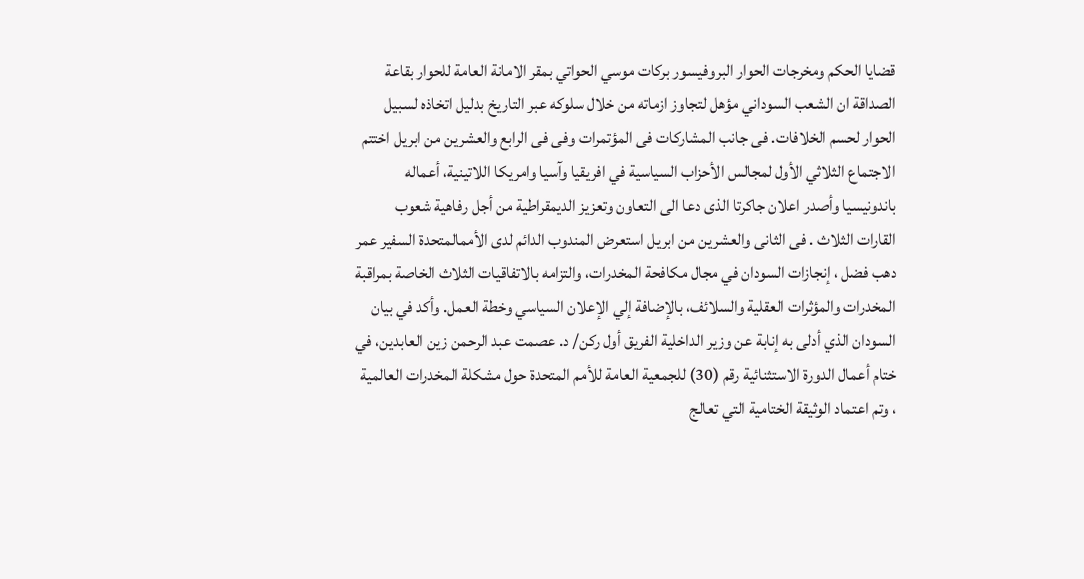قضايا الحكم ومخرجات الحوار البروفيسور بركات موسي الحواتي بمقر الامانة العامة للحوار بقاعة الصداقة ان الشعب السوداني مؤهل لتجاوز ازماته من خلال سلوكه عبر التاريخ بدليل اتخاذه لسبيل الحوار لحسم الخلافات. فى جانب المشاركات فى المؤتمرات وفى فى الرابع والعشرين من ابريل اختتم الاجتماع الثلاثي الأول لمجالس الأحزاب السياسية في افريقيا وآسيا وامريكا اللاتينية، أعماله باندونيسيا وأصدر اعلان جاكرتا الذى دعا الى التعاون وتعزيز الديمقراطية من أجل رفاهية شعوب القارات الثلاث . فى الثانى والعشرين من ابريل استعرض المندوب الدائم لدى الأممالمتحدة السفير عمر دهب فضل ، إنجازات السودان في مجال مكافحة المخدرات، والتزامه بالاتفاقيات الثلاث الخاصة بمراقبة المخدرات والمؤثرات العقلية والسلائف، بالإضافة إلي الإعلان السياسي وخطة العمل. وأكد في بيان السودان الذي أدلى به إنابة عن وزير الداخلية الفريق أول ركن/ د. عصمت عبد الرحمن زين العابدين، في ختام أعمال الدورة الاستثنائية رقم (30) للجمعية العامة للأمم المتحدة حول مشكلة المخدرات العالمية ، وتم اعتماد الوثيقة الختامية التي تعالج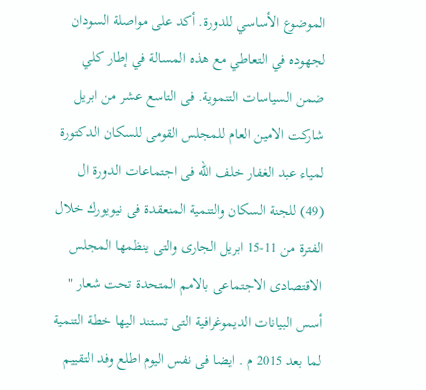الموضوع الأساسي للدورة. أكد على مواصلة السودان لجهوده في التعاطي مع هذه المسالة في إطار كلي ضمن السياسات التنموية. فى التاسع عشر من ابريل شاركت الامين العام للمجلس القومى للسكان الدكتورة لمياء عبد الغفار خلف الله فى اجتماعات الدورة ال (49) للجنة السكان والتنمية المنعقدة فى نيويورك خلال الفترة من 11-15 ابريل الجارى والتى ينظمها المجلس الاقتصادى الاجتماعى بالامم المتحدة تحت شعار " أسس البيانات الديموغرافية التى تستند اليها خطة التنمية لما بعد 2015 م . ايضا فى نفس اليوم اطلع وفد التقييم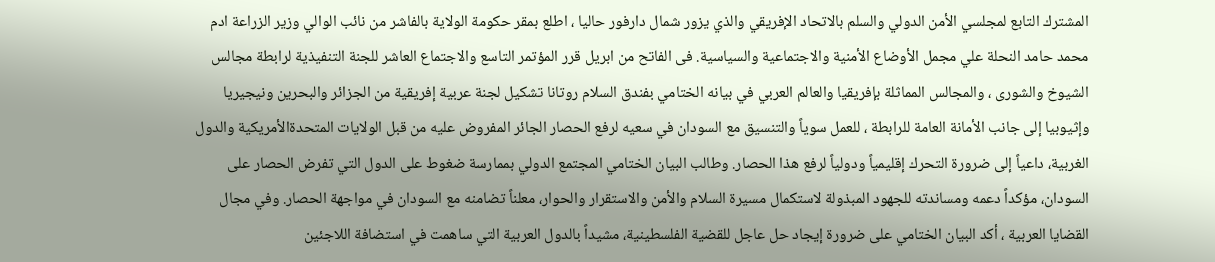المشترك التابع لمجلسي الأمن الدولي والسلم بالاتحاد الإفريقي والذي يزور شمال دارفور حاليا ، اطلع بمقر حكومة الولاية بالفاشر من نائب الوالي وزير الزراعة ادم محمد حامد النحلة علي مجمل الأوضاع الأمنية والاجتماعية والسياسية. فى الفاتح من ابريل قرر المؤتمر التاسع والاجتماع العاشر للجنة التنفيذية لرابطة مجالس الشيوخ والشورى ، والمجالس المماثلة بإفريقيا والعالم العربي في بيانه الختامي بفندق السلام روتانا تشكيل لجنة عربية إفريقية من الجزائر والبحرين ونيجيريا وإثيوبيا إلى جانب الأمانة العامة للرابطة ، للعمل سوياً والتنسيق مع السودان في سعيه لرفع الحصار الجائر المفروض عليه من قبل الولايات المتحدةالأمريكية والدول الغربية، داعياً إلى ضرورة التحرك إقليمياً ودولياً لرفع هذا الحصار. وطالب البيان الختامي المجتمع الدولي بممارسة ضغوط على الدول التي تفرض الحصار على السودان، مؤكداً دعمه ومساندته للجهود المبذولة لاستكمال مسيرة السلام والأمن والاستقرار والحوار، معلناً تضامنه مع السودان في مواجهة الحصار. وفي مجال القضايا العربية ، أكد البيان الختامي على ضرورة إيجاد حل عاجل للقضية الفلسطينية، مشيداً بالدول العربية التي ساهمت في استضافة اللاجئين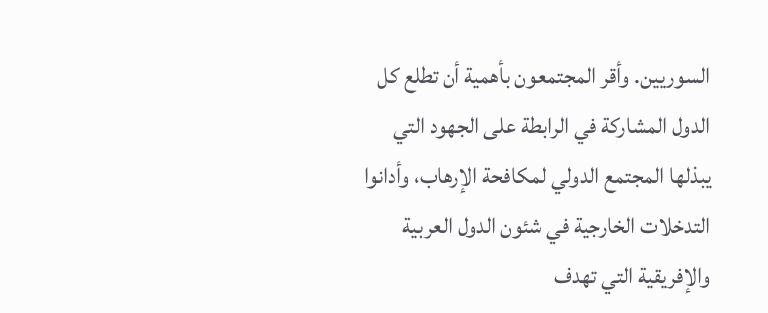السوريين. وأقر المجتمعون بأهمية أن تطلع كل الدول المشاركة في الرابطة على الجهود التي يبذلها المجتمع الدولي لمكافحة الإرهاب، وأدانوا التدخلات الخارجية في شئون الدول العربية والإفريقية التي تهدف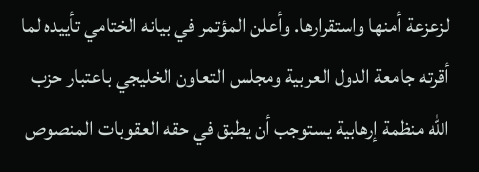لزعزعة أمنها واستقرارها. وأعلن المؤتمر في بيانه الختامي تأييده لما أقرته جامعة الدول العربية ومجلس التعاون الخليجي باعتبار حزب الله منظمة إرهابية يستوجب أن يطبق في حقه العقوبات المنصوص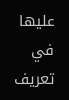عليها في تعريف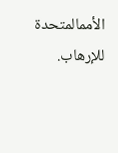الأممالمتحدة للإرهاب.